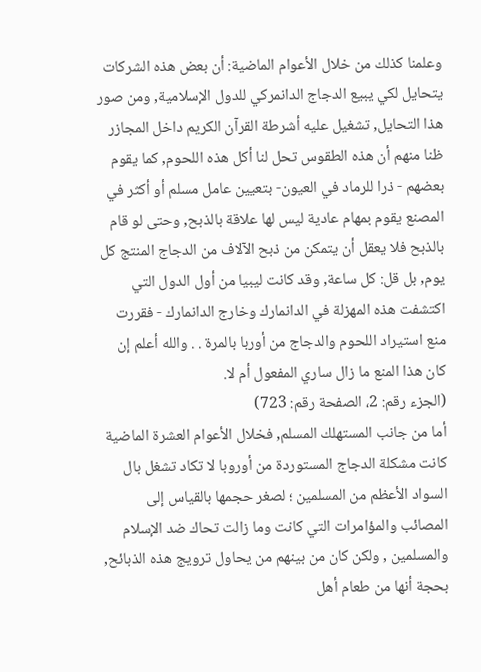وعلمنا كذلك من خلال الأعوام الماضية: أن بعض هذه الشركات يتحايل لكي يبيع الدجاج الدانمركي للدول الإسلامية, ومن صور هذا التحايل, تشغيل عليه أشرطة القرآن الكريم داخل المجازر ظنا منهم أن هذه الطقوس تحل لنا أكل هذه اللحوم, كما يقوم بعضهم - ذرا للرماد في العيون- بتعيين عامل مسلم أو أكثر في المصنع يقوم بمهام عادية ليس لها علاقة بالذبح, وحتى لو قام بالذبح فلا يعقل أن يتمكن من ذبح الآلاف من الدجاج المنتج كل يوم, بل قل: كل ساعة, وقد كانت ليبيا من أول الدول التي اكتشفت هذه المهزلة في الدانمارك وخارج الدانمارك - فقررت منع استيراد اللحوم والدجاج من أوربا بالمرة . . والله أعلم إن كان هذا المنع ما زال ساري المفعول أم لا.
(الجزء رقم: 2، الصفحة رقم: 723)
أما من جانب المستهلك المسلم, فخلال الأعوام العشرة الماضية كانت مشكلة الدجاج المستوردة من أوروبا لا تكاد تشغل بال السواد الأعظم من المسلمين ؛ لصغر حجمها بالقياس إلى المصائب والمؤامرات التي كانت وما زالت تحاك ضد الإسلام والمسلمين , ولكن كان من بينهم من يحاول ترويج هذه الذبائح, بحجة أنها من طعام أهل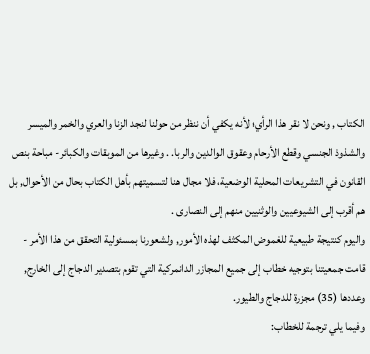الكتاب , ونحن لا نقر هذا الرأي؛ لأنه يكفي أن ننظر من حولنا لنجد الزنا والعري والخمر والميسر والشذوذ الجنسي وقطع الأرحام وعقوق الوالدين والربا. . وغيرها من الموبقات والكبائر- مباحة بنص القانون في التشريعات المحلية الوضعية، فلا مجال هنا لتسميتهم بأهل الكتاب بحال من الأحوال, بل هم أقرب إلى الشيوعيين والوثنيين منهم إلى النصارى .
واليوم كنتيجة طبيعية للغموض المكثف لهذه الأمور, ولشعورنا بمسئولية التحقق من هذا الأمر - قامت جمعيتنا بتوجيه خطاب إلى جميع المجازر الدانمركية التي تقوم بتصدير الدجاج إلى الخارج, وعددها (35) مجزرة للدجاج والطيور.
وفيما يلي ترجمة للخطاب: